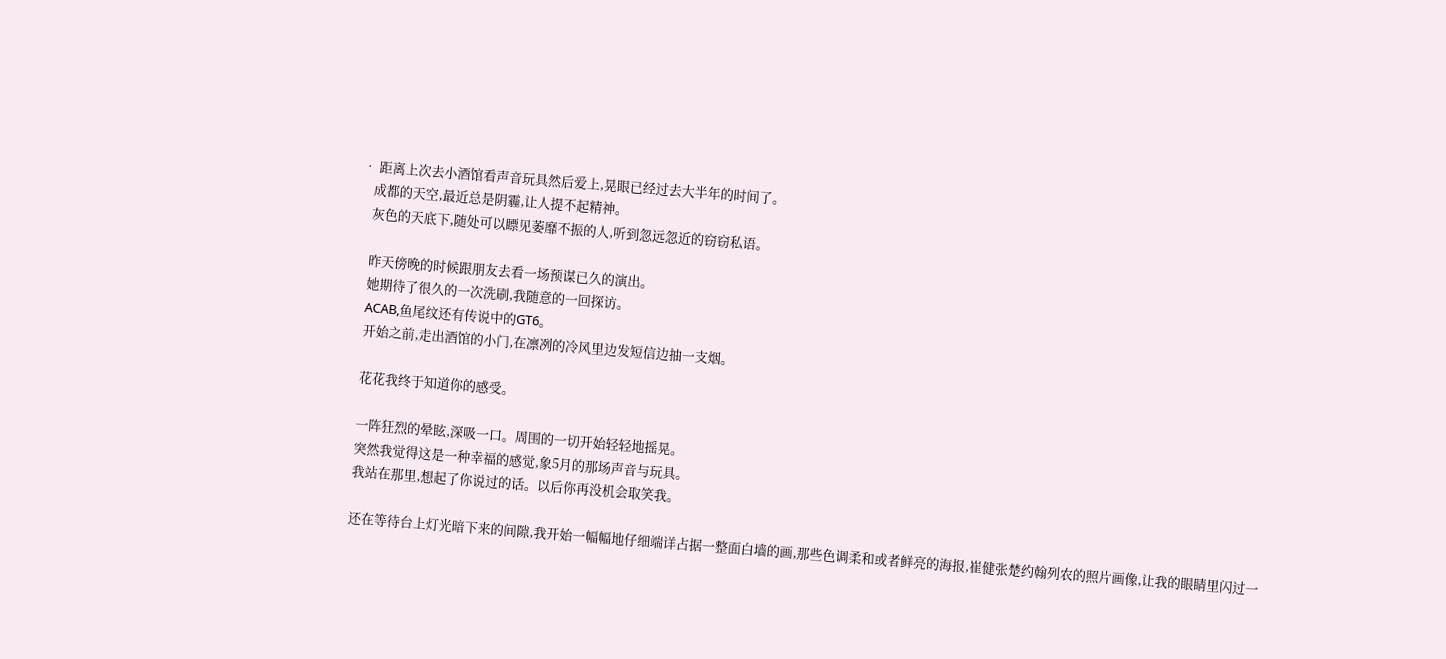• 距离上次去小酒馆看声音玩具然后爱上,晃眼已经过去大半年的时间了。
    成都的天空,最近总是阴霾,让人提不起精神。
    灰色的天底下,随处可以瞟见萎靡不振的人,听到忽远忽近的窃窃私语。

    昨天傍晚的时候跟朋友去看一场预谋已久的演出。
    她期待了很久的一次洗刷,我随意的一回探访。
    ACAB,鱼尾纹还有传说中的GT6。
    开始之前,走出酒馆的小门,在凛冽的冷风里边发短信边抽一支烟。

    花花我终于知道你的感受。

    一阵狂烈的晕眩,深吸一口。周围的一切开始轻轻地摇晃。
    突然我觉得这是一种幸福的感觉,象5月的那场声音与玩具。
    我站在那里,想起了你说过的话。以后你再没机会取笑我。

    还在等待台上灯光暗下来的间隙,我开始一幅幅地仔细端详占据一整面白墙的画,那些色调柔和或者鲜亮的海报,崔健张楚约翰列农的照片画像,让我的眼睛里闪过一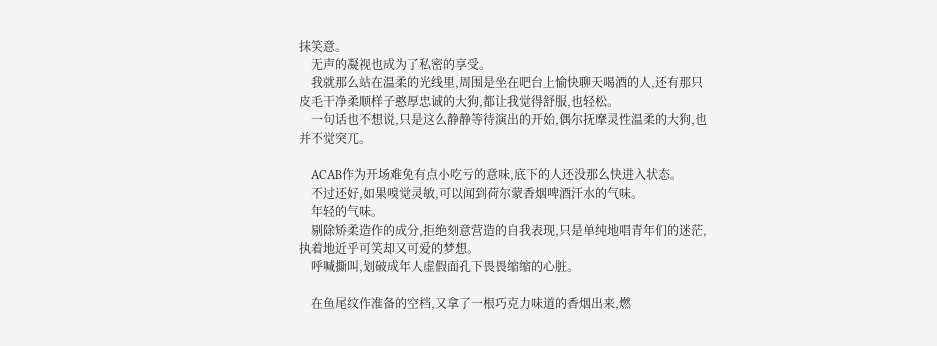抹笑意。
    无声的凝视也成为了私密的享受。
    我就那么站在温柔的光线里,周围是坐在吧台上愉快聊天喝酒的人,还有那只皮毛干净柔顺样子憨厚忠诚的大狗,都让我觉得舒服,也轻松。
    一句话也不想说,只是这么静静等待演出的开始,偶尔抚摩灵性温柔的大狗,也并不觉突兀。

    ACAB作为开场难免有点小吃亏的意味,底下的人还没那么快进入状态。
    不过还好,如果嗅觉灵敏,可以闻到荷尔蒙香烟啤酒汗水的气味。
    年轻的气味。
    剔除矫柔造作的成分,拒绝刻意营造的自我表现,只是单纯地唱青年们的迷茫,执着地近乎可笑却又可爱的梦想。
    呼喊撕叫,划破成年人虚假面孔下畏畏缩缩的心脏。

    在鱼尾纹作准备的空档,又拿了一根巧克力味道的香烟出来,燃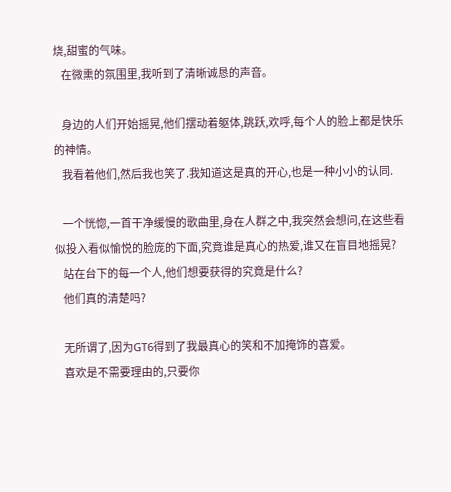烧,甜蜜的气味。
    在微熏的氛围里,我听到了清晰诚恳的声音。

    身边的人们开始摇晃,他们摆动着躯体,跳跃,欢呼,每个人的脸上都是快乐的神情。
    我看着他们,然后我也笑了.我知道这是真的开心,也是一种小小的认同.

    一个恍惚,一首干净缓慢的歌曲里,身在人群之中,我突然会想问,在这些看似投入看似愉悦的脸庞的下面,究竟谁是真心的热爱,谁又在盲目地摇晃?
    站在台下的每一个人,他们想要获得的究竟是什么?
    他们真的清楚吗?

    无所谓了,因为GT6得到了我最真心的笑和不加掩饰的喜爱。
    喜欢是不需要理由的,只要你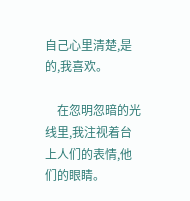自己心里清楚,是的,我喜欢。

    在忽明忽暗的光线里,我注视着台上人们的表情,他们的眼睛。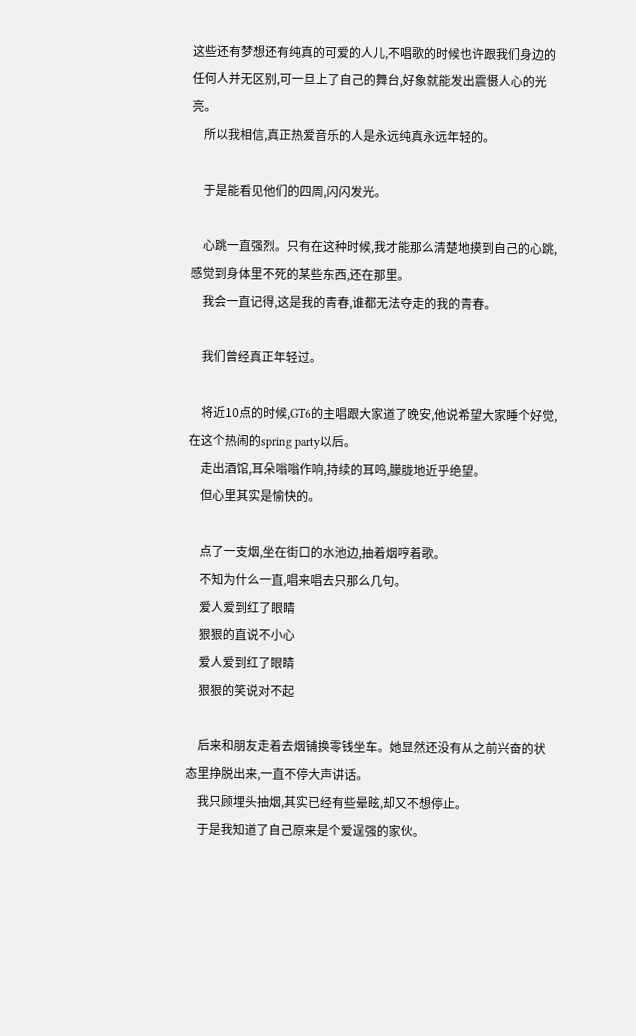这些还有梦想还有纯真的可爱的人儿,不唱歌的时候也许跟我们身边的任何人并无区别,可一旦上了自己的舞台,好象就能发出震慑人心的光亮。
    所以我相信,真正热爱音乐的人是永远纯真永远年轻的。

    于是能看见他们的四周,闪闪发光。

    心跳一直强烈。只有在这种时候,我才能那么清楚地摸到自己的心跳,感觉到身体里不死的某些东西,还在那里。
    我会一直记得,这是我的青春,谁都无法夺走的我的青春。

    我们曾经真正年轻过。

    将近10点的时候,GT6的主唱跟大家道了晚安,他说希望大家睡个好觉,在这个热闹的spring party以后。
    走出酒馆,耳朵嗡嗡作响,持续的耳鸣,朦胧地近乎绝望。
    但心里其实是愉快的。

    点了一支烟,坐在街口的水池边,抽着烟哼着歌。
    不知为什么一直,唱来唱去只那么几句。
    爱人爱到红了眼睛
    狠狠的直说不小心
    爱人爱到红了眼睛
    狠狠的笑说对不起

    后来和朋友走着去烟铺换零钱坐车。她显然还没有从之前兴奋的状态里挣脱出来,一直不停大声讲话。
    我只顾埋头抽烟,其实已经有些晕眩,却又不想停止。
    于是我知道了自己原来是个爱逞强的家伙。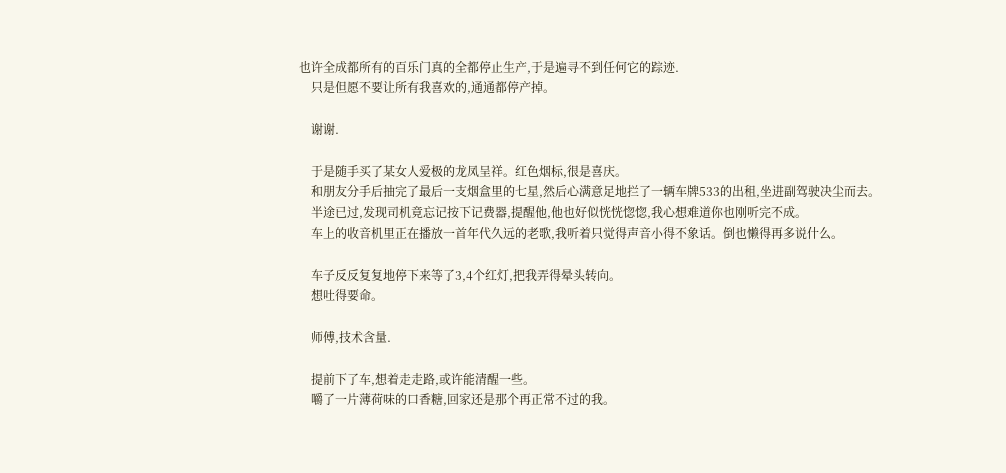也许全成都所有的百乐门真的全都停止生产,于是遍寻不到任何它的踪迹.
    只是但愿不要让所有我喜欢的,通通都停产掉。

    谢谢.

    于是随手买了某女人爱极的龙凤呈祥。红色烟标,很是喜庆。
    和朋友分手后抽完了最后一支烟盒里的七星,然后心满意足地拦了一辆车牌533的出租,坐进副驾驶决尘而去。
    半途已过,发现司机竟忘记按下记费器,提醒他,他也好似恍恍惚惚,我心想难道你也刚听完不成。
    车上的收音机里正在播放一首年代久远的老歌,我听着只觉得声音小得不象话。倒也懒得再多说什么。

    车子反反复复地停下来等了3,4个红灯,把我弄得晕头转向。
    想吐得要命。

    师傅,技术含量.

    提前下了车,想着走走路,或许能清醒一些。
    嚼了一片薄荷味的口香糖,回家还是那个再正常不过的我。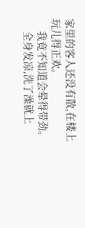家里的客人还没有散,在楼上玩儿得正欢。
    我竟不知道会晕得带劲。
    全身发凉,洗了澡就上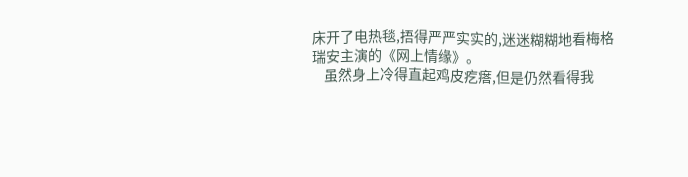床开了电热毯,捂得严严实实的,迷迷糊糊地看梅格瑞安主演的《网上情缘》。
    虽然身上冷得直起鸡皮疙瘩,但是仍然看得我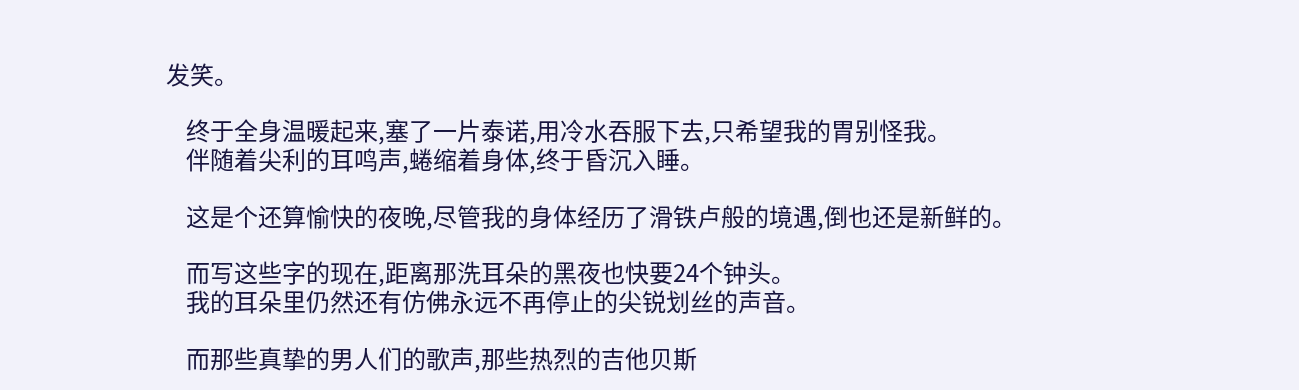发笑。

    终于全身温暖起来,塞了一片泰诺,用冷水吞服下去,只希望我的胃别怪我。
    伴随着尖利的耳鸣声,蜷缩着身体,终于昏沉入睡。

    这是个还算愉快的夜晚,尽管我的身体经历了滑铁卢般的境遇,倒也还是新鲜的。

    而写这些字的现在,距离那洗耳朵的黑夜也快要24个钟头。
    我的耳朵里仍然还有仿佛永远不再停止的尖锐划丝的声音。

    而那些真挚的男人们的歌声,那些热烈的吉他贝斯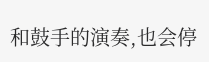和鼓手的演奏,也会停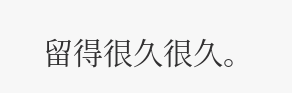留得很久很久。